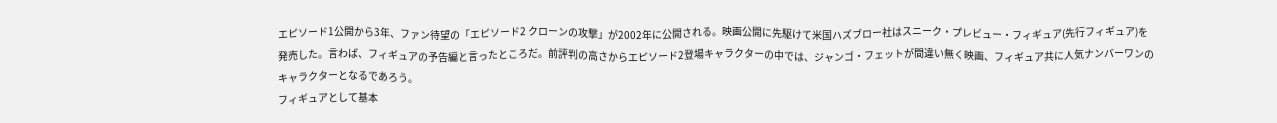エピソード1公開から3年、ファン待望の「エピソード2 クローンの攻撃」が2002年に公開される。映画公開に先駆けて米国ハズブロー社はスニーク・プレビュー・フィギュア(先行フィギュア)を発売した。言わば、フィギュアの予告編と言ったところだ。前評判の高さからエピソード2登場キャラクターの中では、ジャンゴ・フェットが間違い無く映画、フィギュア共に人気ナンバーワンのキャラクターとなるであろう。
フィギュアとして基本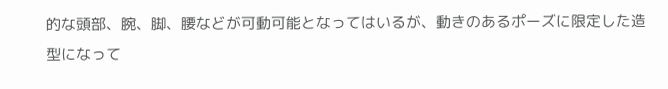的な頭部、腕、脚、腰などが可動可能となってはいるが、動きのあるポーズに限定した造型になって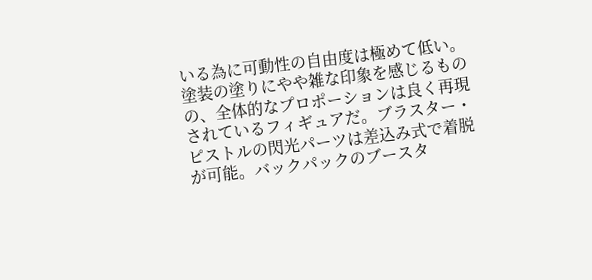いる為に可動性の自由度は極めて低い。塗装の塗りにやや雑な印象を感じるものの、全体的なプロポーションは良く再現されているフィギュアだ。ブラスター・ピストルの閃光パーツは差込み式で着脱が可能。バックパックのブースタ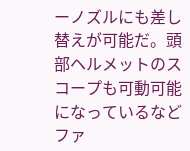ーノズルにも差し替えが可能だ。頭部ヘルメットのスコープも可動可能になっているなどファ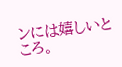ンには嬉しいところ。